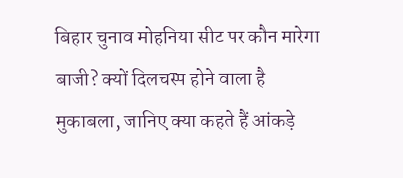बिहार चुनाव मोहनिया सीट पर कौन मारेगा बाजी? क्यों दिलचस्प होने वाला है मुकाबला, जानिए क्या कहते हैं आंकड़े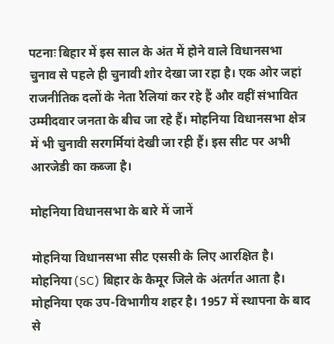पटनाः बिहार में इस साल के अंत में होने वाले विधानसभा चुनाव से पहले ही चुनावी शोर देखा जा रहा है। एक ओर जहां राजनीतिक दलों के नेता रैलियां कर रहे हैं और वहीं संभावित उम्मीदवार जनता के बीच जा रहे हैं। मोहनिया विधानसभा क्षेत्र में भी चुनावी सरगर्मियां देखी जा रही हैं। इस सीट पर अभी आरजेडी का कब्जा है।

मोहनिया विधानसभा के बारे में जानें

मोहनिया विधानसभा सीट एससी के लिए आरक्षित है। मोहनिया (SC) बिहार के कैमूर जिले के अंतर्गत आता है। मोहनिया एक उप-विभागीय शहर है। 1957 में स्थापना के बाद से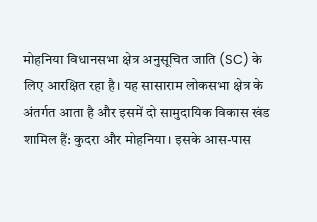मोहनिया विधानसभा क्षेत्र अनुसूचित जाति (SC) के लिए आरक्षित रहा है। यह सासाराम लोकसभा क्षेत्र के अंतर्गत आता है और इसमें दो सामुदायिक विकास खंड शामिल हैं: कुदरा और मोहनिया। इसके आस-पास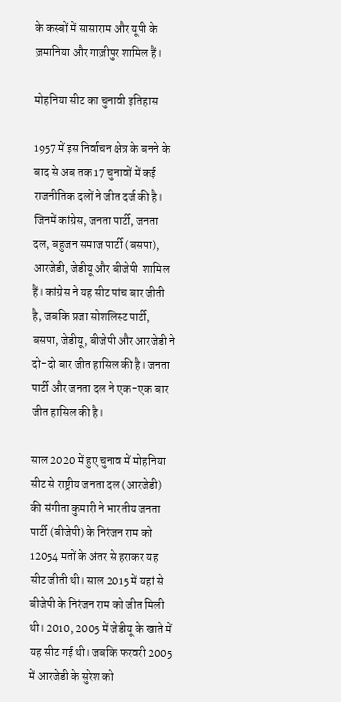के कस्बों में सासाराम और यूपी के ज़मानिया और गाज़ीपुर शामिल हैं।

मोहनिया सीट का चुनावी इतिहास

1957 में इस निर्वाचन क्षेत्र के बनने के बाद से अब तक 17 चुनावों में कई राजनीतिक दलों ने जीत दर्ज की है। जिनमें कांग्रेस, जनता पार्टी, जनता दल, बहुजन समाज पार्टी (बसपा), आरजेडी, जेडीयू और बीजेपी  शामिल हैं। कांग्रेस ने यह सीट पांच बार जीती है, जबकि प्रजा सोशलिस्ट पार्टी, बसपा, जेडीयू, बीजेपी और आरजेडी ने दो-दो बार जीत हासिल की है। जनता पार्टी और जनता दल ने एक-एक बार जीत हासिल की है।

साल 2020 में हुए चुनाव में मोहनिया सीट से राष्ट्रीय जनता दल (आरजेडी) की संगीता कुमारी ने भारतीय जनता पार्टी (बीजेपी) के निरंजन राम को 12054 मतों के अंतर से हराकर यह सीट जीती थी। साल 2015 में यहां से बीजेपी के निरंजन राम को जीत मिली थी। 2010, 2005 में जेडीयू के खाते में यह सीट गई थी। जबकि फरवरी 2005 में आरजेडी के सुरेश को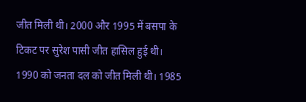जीत मिली थी। 2000 और 1995 में बसपा के टिकट पर सुरेश पासी जीत हासिल हुई थी। 1990 को जनता दल को जीत मिली थी। 1985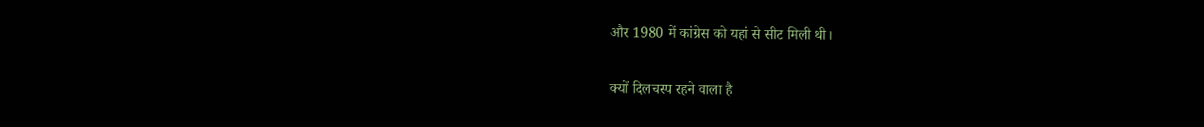और 1980 में कांग्रेस को यहां से सीट मिली थी।

क्यों दिलचस्प रहने वाला है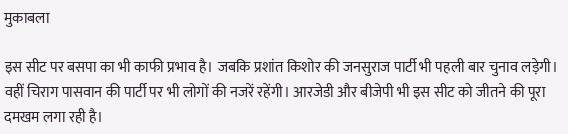मुकाबला

इस सीट पर बसपा का भी काफी प्रभाव है। जबकि प्रशांत किशोर की जनसुराज पार्टी भी पहली बार चुनाव लड़ेगी। वहीं चिराग पासवान की पार्टी पर भी लोगों की नजरें रहेंगी। आरजेडी और बीजेपी भी इस सीट को जीतने की पूरा दमखम लगा रही है।